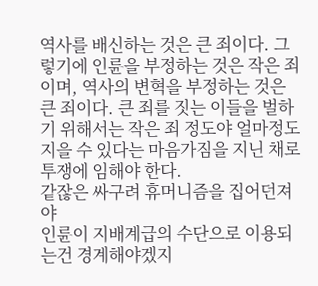역사를 배신하는 것은 큰 죄이다. 그렇기에 인륜을 부정하는 것은 작은 죄이며, 역사의 변혁을 부정하는 것은 큰 죄이다. 큰 죄를 짓는 이들을 벌하기 위해서는 작은 죄 정도야 얼마정도 지을 수 있다는 마음가짐을 지닌 채로 투쟁에 임해야 한다.
같잖은 싸구려 휴머니즘을 집어던져야
인륜이 지배계급의 수단으로 이용되는건 경계해야겠지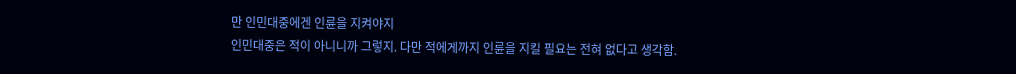만 인민대중에겐 인륜을 지켜야지
인민대중은 적이 아니니까 그렇지. 다만 적에게까지 인륜을 지킬 필요는 전혀 없다고 생각함.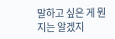말하고 싶은 게 뭔지는 알겠지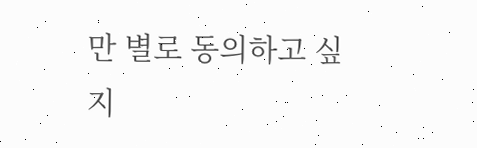만 별로 동의하고 싶지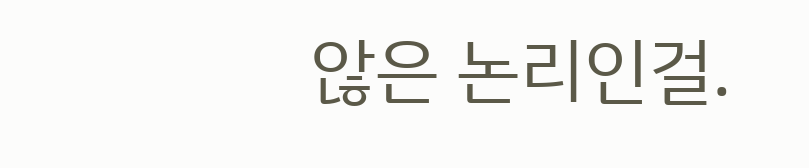않은 논리인걸.